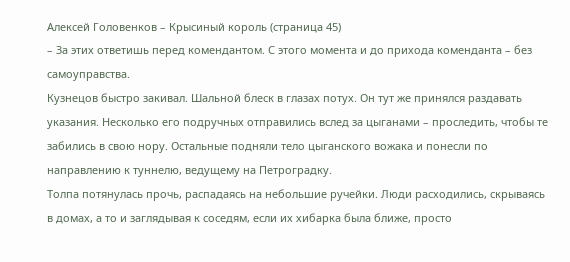Алексей Головенков – Крысиный король (страница 45)
– За этих ответишь перед комендантом. С этого момента и до прихода коменданта – без самоуправства.
Кузнецов быстро закивал. Шальной блеск в глазах потух. Он тут же принялся раздавать указания. Несколько его подручных отправились вслед за цыганами – проследить, чтобы те забились в свою нору. Остальные подняли тело цыганского вожака и понесли по направлению к туннелю, ведущему на Петроградку.
Толпа потянулась прочь, распадаясь на небольшие ручейки. Люди расходились, скрываясь в домах, а то и заглядывая к соседям, если их хибарка была ближе, просто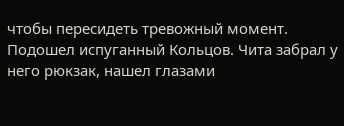чтобы пересидеть тревожный момент.
Подошел испуганный Кольцов. Чита забрал у него рюкзак, нашел глазами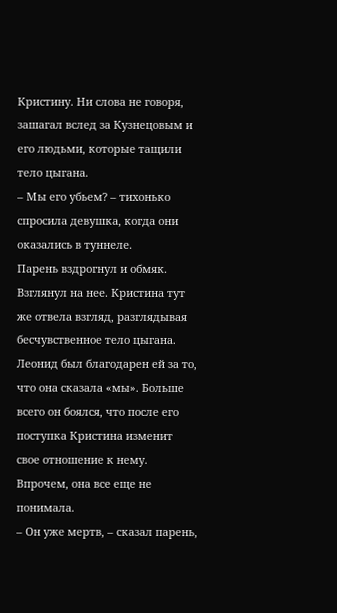Кристину. Ни слова не говоря, зашагал вслед за Кузнецовым и его людьми, которые тащили тело цыгана.
– Мы его убьем? – тихонько спросила девушка, когда они оказались в туннеле.
Парень вздрогнул и обмяк. Взглянул на нее. Кристина тут же отвела взгляд, разглядывая бесчувственное тело цыгана.
Леонид был благодарен ей за то, что она сказала «мы». Больше всего он боялся, что после его поступка Кристина изменит свое отношение к нему. Впрочем, она все еще не понимала.
– Он уже мертв, – сказал парень,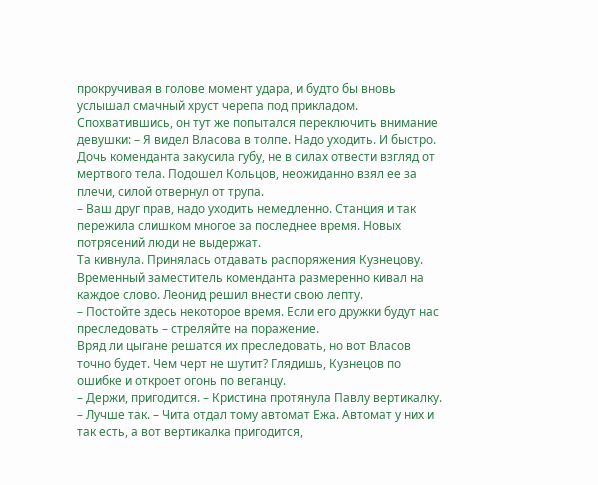прокручивая в голове момент удара, и будто бы вновь услышал смачный хруст черепа под прикладом. Спохватившись, он тут же попытался переключить внимание девушки: – Я видел Власова в толпе. Надо уходить. И быстро.
Дочь коменданта закусила губу, не в силах отвести взгляд от мертвого тела. Подошел Кольцов, неожиданно взял ее за плечи, силой отвернул от трупа.
– Ваш друг прав, надо уходить немедленно. Станция и так пережила слишком многое за последнее время. Новых потрясений люди не выдержат.
Та кивнула. Принялась отдавать распоряжения Кузнецову. Временный заместитель коменданта размеренно кивал на каждое слово. Леонид решил внести свою лепту.
– Постойте здесь некоторое время. Если его дружки будут нас преследовать – стреляйте на поражение.
Вряд ли цыгане решатся их преследовать, но вот Власов точно будет. Чем черт не шутит? Глядишь, Кузнецов по ошибке и откроет огонь по веганцу.
– Держи, пригодится. – Кристина протянула Павлу вертикалку.
– Лучше так. – Чита отдал тому автомат Ежа. Автомат у них и так есть, а вот вертикалка пригодится,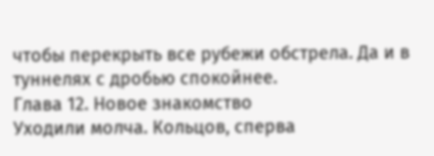чтобы перекрыть все рубежи обстрела. Да и в туннелях с дробью спокойнее.
Глава 12. Новое знакомство
Уходили молча. Кольцов, сперва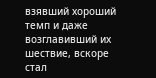взявший хороший темп и даже возглавивший их шествие, вскоре стал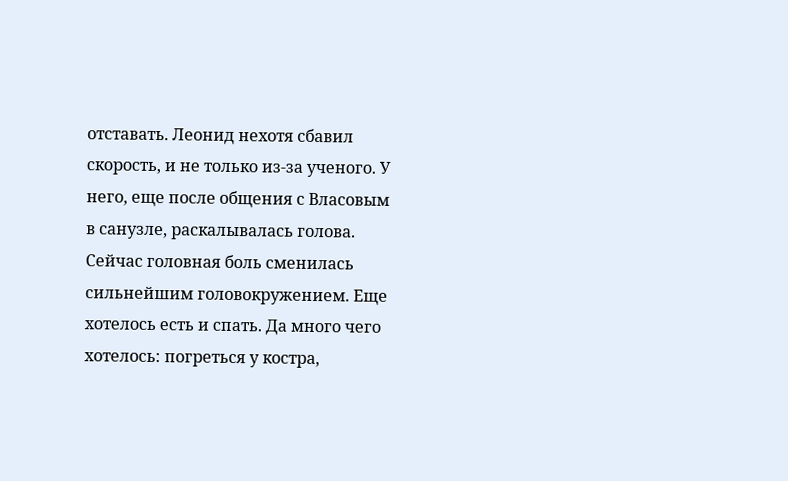отставать. Леонид нехотя сбавил скорость, и не только из-за ученого. У него, еще после общения с Власовым в санузле, раскалывалась голова. Сейчас головная боль сменилась сильнейшим головокружением. Еще хотелось есть и спать. Да много чего хотелось: погреться у костра,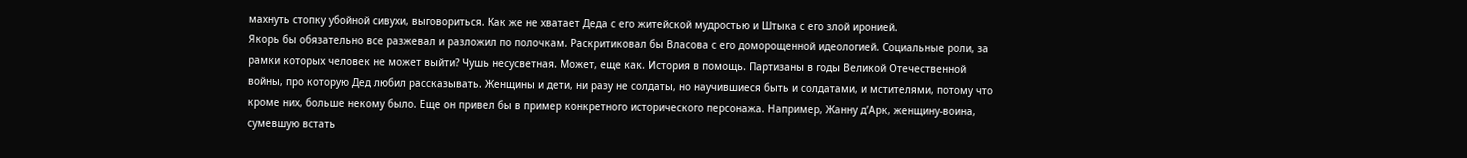махнуть стопку убойной сивухи, выговориться. Как же не хватает Деда с его житейской мудростью и Штыка с его злой иронией.
Якорь бы обязательно все разжевал и разложил по полочкам. Раскритиковал бы Власова с его доморощенной идеологией. Социальные роли, за рамки которых человек не может выйти? Чушь несусветная. Может, еще как. История в помощь. Партизаны в годы Великой Отечественной войны, про которую Дед любил рассказывать. Женщины и дети, ни разу не солдаты, но научившиеся быть и солдатами, и мстителями, потому что кроме них, больше некому было. Еще он привел бы в пример конкретного исторического персонажа. Например, Жанну д’Арк, женщину-воина, сумевшую встать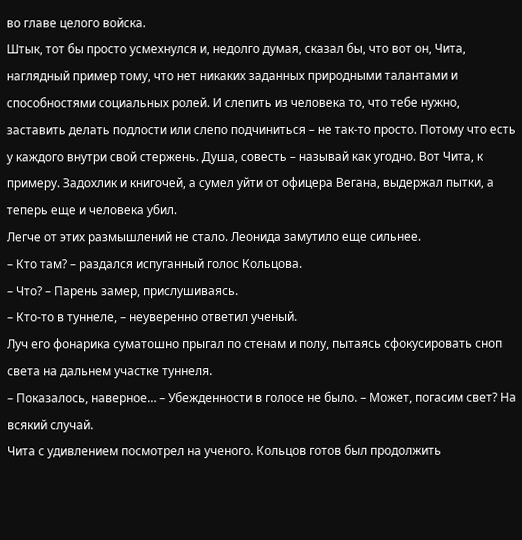во главе целого войска.
Штык, тот бы просто усмехнулся и, недолго думая, сказал бы, что вот он, Чита, наглядный пример тому, что нет никаких заданных природными талантами и способностями социальных ролей. И слепить из человека то, что тебе нужно, заставить делать подлости или слепо подчиниться – не так-то просто. Потому что есть у каждого внутри свой стержень. Душа, совесть – называй как угодно. Вот Чита, к примеру. Задохлик и книгочей, а сумел уйти от офицера Вегана, выдержал пытки, а теперь еще и человека убил.
Легче от этих размышлений не стало. Леонида замутило еще сильнее.
– Кто там? – раздался испуганный голос Кольцова.
– Что? – Парень замер, прислушиваясь.
– Кто-то в туннеле, – неуверенно ответил ученый.
Луч его фонарика суматошно прыгал по стенам и полу, пытаясь сфокусировать сноп света на дальнем участке туннеля.
– Показалось, наверное… – Убежденности в голосе не было. – Может, погасим свет? На всякий случай.
Чита с удивлением посмотрел на ученого. Кольцов готов был продолжить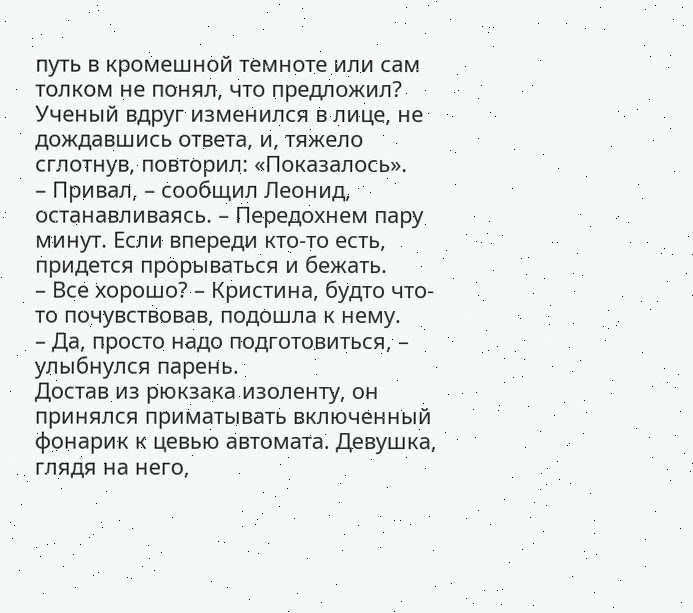путь в кромешной темноте или сам толком не понял, что предложил?
Ученый вдруг изменился в лице, не дождавшись ответа, и, тяжело сглотнув, повторил: «Показалось».
– Привал, – сообщил Леонид, останавливаясь. – Передохнем пару минут. Если впереди кто-то есть, придется прорываться и бежать.
– Все хорошо? – Кристина, будто что-то почувствовав, подошла к нему.
– Да, просто надо подготовиться, – улыбнулся парень.
Достав из рюкзака изоленту, он принялся приматывать включенный фонарик к цевью автомата. Девушка, глядя на него,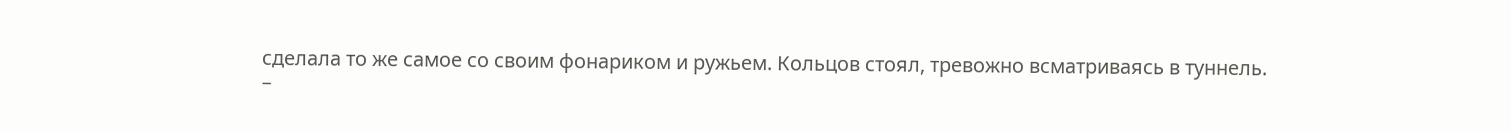сделала то же самое со своим фонариком и ружьем. Кольцов стоял, тревожно всматриваясь в туннель.
–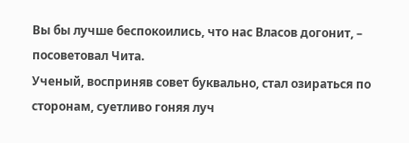Вы бы лучше беспокоились, что нас Власов догонит, – посоветовал Чита.
Ученый, восприняв совет буквально, стал озираться по сторонам, суетливо гоняя луч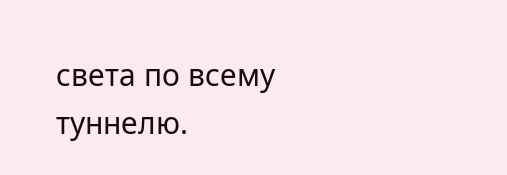света по всему туннелю.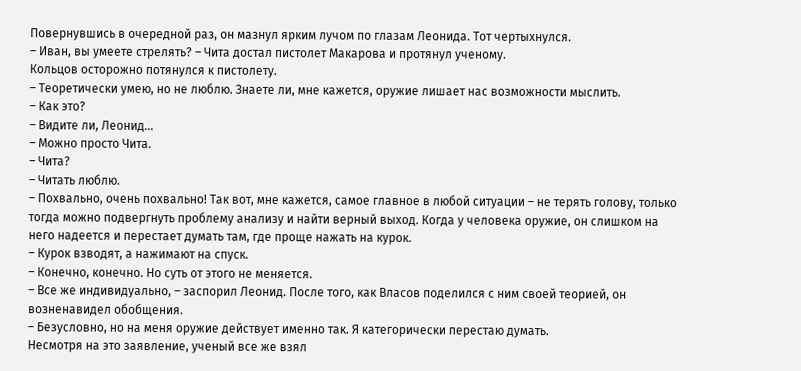Повернувшись в очередной раз, он мазнул ярким лучом по глазам Леонида. Тот чертыхнулся.
– Иван, вы умеете стрелять? – Чита достал пистолет Макарова и протянул ученому.
Кольцов осторожно потянулся к пистолету.
– Теоретически умею, но не люблю. Знаете ли, мне кажется, оружие лишает нас возможности мыслить.
– Как это?
– Видите ли, Леонид…
– Можно просто Чита.
– Чита?
– Читать люблю.
– Похвально, очень похвально! Так вот, мне кажется, самое главное в любой ситуации – не терять голову, только тогда можно подвергнуть проблему анализу и найти верный выход. Когда у человека оружие, он слишком на него надеется и перестает думать там, где проще нажать на курок.
– Курок взводят, а нажимают на спуск.
– Конечно, конечно. Но суть от этого не меняется.
– Все же индивидуально, – заспорил Леонид. После того, как Власов поделился с ним своей теорией, он возненавидел обобщения.
– Безусловно, но на меня оружие действует именно так. Я категорически перестаю думать.
Несмотря на это заявление, ученый все же взял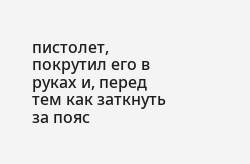пистолет, покрутил его в руках и, перед тем как заткнуть за пояс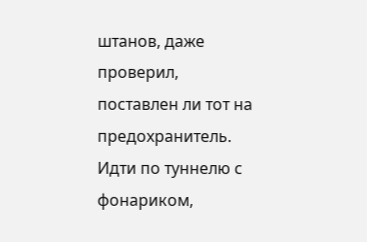штанов, даже проверил, поставлен ли тот на предохранитель.
Идти по туннелю с фонариком,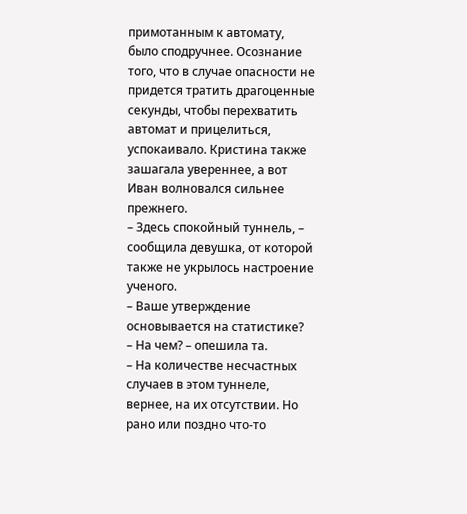примотанным к автомату, было сподручнее. Осознание того, что в случае опасности не придется тратить драгоценные секунды, чтобы перехватить автомат и прицелиться, успокаивало. Кристина также зашагала увереннее, а вот Иван волновался сильнее прежнего.
– Здесь спокойный туннель, – сообщила девушка, от которой также не укрылось настроение ученого.
– Ваше утверждение основывается на статистике?
– На чем? – опешила та.
– На количестве несчастных случаев в этом туннеле, вернее, на их отсутствии. Но рано или поздно что-то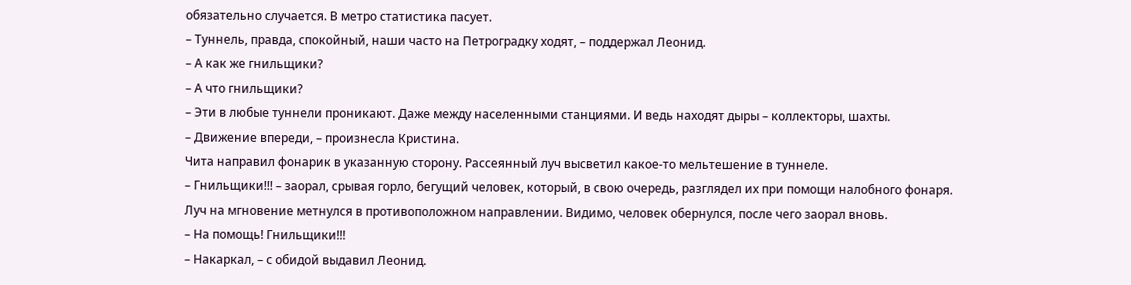обязательно случается. В метро статистика пасует.
– Туннель, правда, спокойный, наши часто на Петроградку ходят, – поддержал Леонид.
– А как же гнильщики?
– А что гнильщики?
– Эти в любые туннели проникают. Даже между населенными станциями. И ведь находят дыры – коллекторы, шахты.
– Движение впереди, – произнесла Кристина.
Чита направил фонарик в указанную сторону. Рассеянный луч высветил какое-то мельтешение в туннеле.
– Гнильщики!!! – заорал, срывая горло, бегущий человек, который, в свою очередь, разглядел их при помощи налобного фонаря.
Луч на мгновение метнулся в противоположном направлении. Видимо, человек обернулся, после чего заорал вновь.
– На помощь! Гнильщики!!!
– Накаркал, – с обидой выдавил Леонид.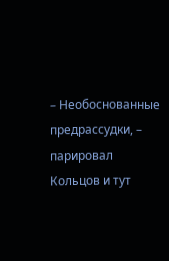– Необоснованные предрассудки, – парировал Кольцов и тут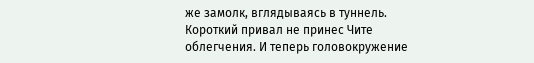же замолк, вглядываясь в туннель.
Короткий привал не принес Чите облегчения. И теперь головокружение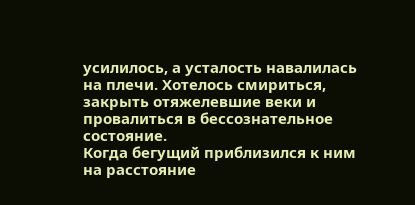усилилось, а усталость навалилась на плечи. Хотелось смириться, закрыть отяжелевшие веки и провалиться в бессознательное состояние.
Когда бегущий приблизился к ним на расстояние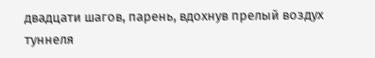двадцати шагов, парень, вдохнув прелый воздух туннеля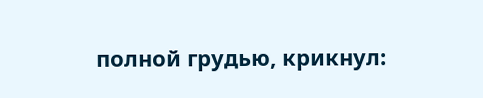полной грудью, крикнул: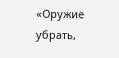«Оружие убрать,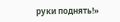руки поднять!»